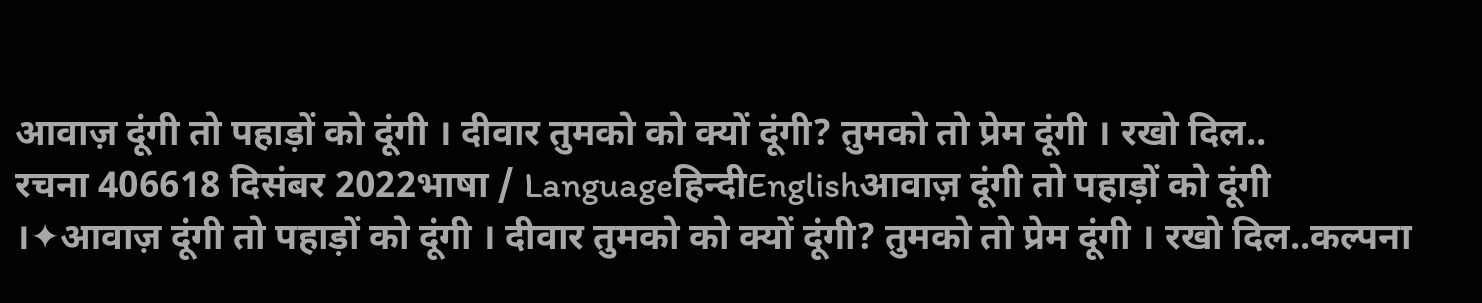आवाज़ दूंगी तो पहाड़ों को दूंगी । दीवार तुमको को क्यों दूंगी? तुमको तो प्रेम दूंगी । रखो दिल..
रचना 406618 दिसंबर 2022भाषा / Languageहिन्दीEnglishआवाज़ दूंगी तो पहाड़ों को दूंगी ।✦आवाज़ दूंगी तो पहाड़ों को दूंगी । दीवार तुमको को क्यों दूंगी? तुमको तो प्रेम दूंगी । रखो दिल..कल्पना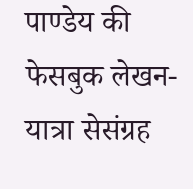पाण्डेय की फेसबुक लेखन-यात्रा सेसंग्रह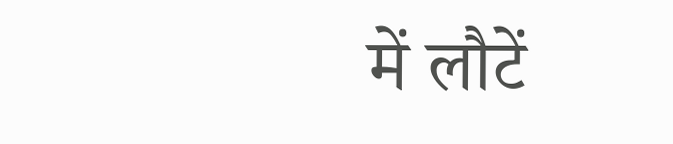में लौटें